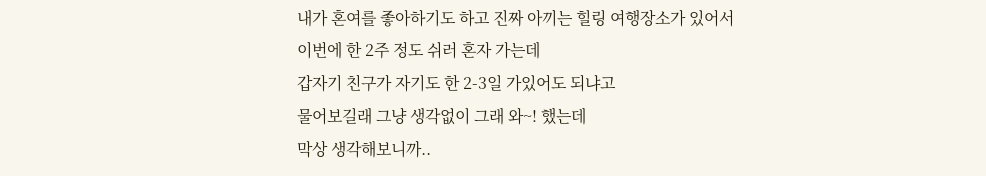내가 혼여를 좋아하기도 하고 진짜 아끼는 힐링 여행장소가 있어서
이번에 한 2주 정도 쉬러 혼자 가는데
갑자기 친구가 자기도 한 2-3일 가있어도 되냐고
물어보길래 그냥 생각없이 그래 와~! 했는데
막상 생각해보니까..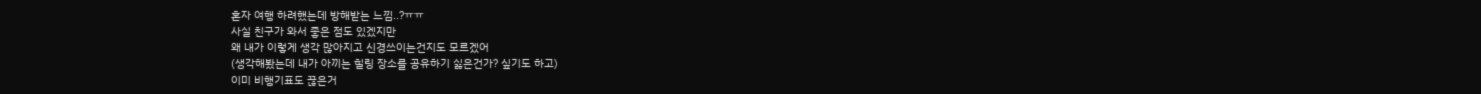혼자 여행 하려했는데 방해받는 느낌..?ㅠㅠ
사실 친구가 와서 좋은 점도 있겠지만
왜 내가 이렇게 생각 많아지고 신경쓰이는건지도 모르겠어
(생각해봤는데 내가 아끼는 힐링 장소를 공유하기 싫은건가? 싶기도 하고)
이미 비행기표도 끊은거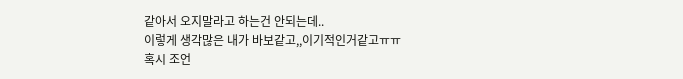같아서 오지말라고 하는건 안되는데..
이렇게 생각많은 내가 바보같고,,이기적인거같고ㅠㅠ
혹시 조언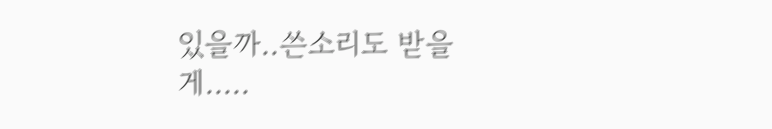있을까..쓴소리도 받을게.....